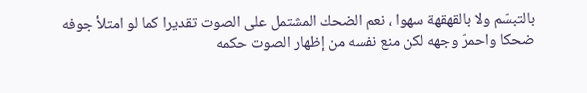بالتبسّم ولا بالقهقهة سهوا ، نعم الضحك المشتمل على الصوت تقديرا كما لو امتلأ جوفه ضحكا واحمرّ وجهه لكن منع نفسه من إظهار الصوت حكمه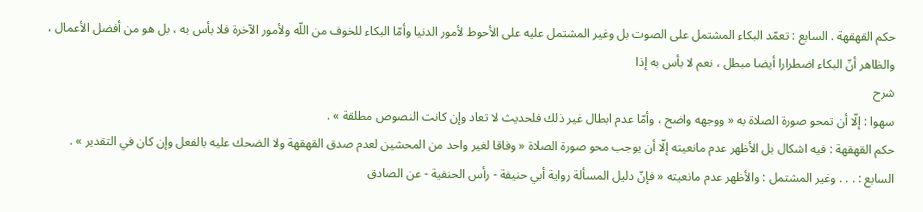حكم القهقهة . السابع : تعمّد البكاء المشتمل على الصوت بل وغير المشتمل عليه على الأحوط لأمور الدنيا وأمّا البكاء للخوف من اللّه ولأمور الآخرة فلا بأس به ، بل هو من أفضل الأعمال ، والظاهر أنّ البكاء اضطرارا أيضا مبطل ، نعم لا بأس به إذا
شرح
سهوا : إلّا أن تمحو صورة الصلاة به « ووجهه واضح ، وأمّا عدم ابطال غير ذلك فلحديث لا تعاد وإن كانت النصوص مطلقة » .
حكم القهقهة : فيه اشكال بل الأظهر عدم مانعيته إلّا أن يوجب محو صورة الصلاة « وفاقا لغير واحد من المحشين لعدم صدق القهقهة ولا الضحك عليه بالفعل وإن كان في التقدير » .
السابع : . . . وغير المشتمل : والأظهر عدم مانعيته « فإنّ دليل المسألة رواية أبي حنيفة - رأس الحنفية - عن الصادق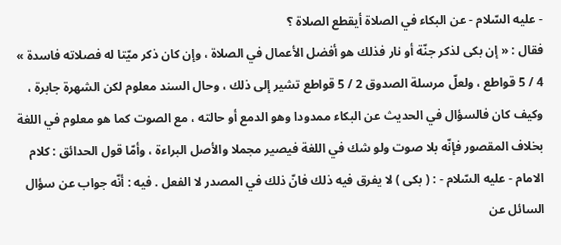- عليه السّلام - عن البكاء في الصلاة أيقطع الصلاة ؟
فقال : « إن بكى لذكر جنّة أو نار فذلك هو أفضل الأعمال في الصلاة ، وإن كان ذكر ميّتا له فصلاته فاسدة » 4 / 5 قواطع ، ولعلّ مرسلة الصدوق 2 / 5 قواطع تشير إلى ذلك ، وحال السند معلوم لكن الشهرة جابرة ، وكيف كان فالسؤال في الحديث عن البكاء ممدودا وهو الدمع أو حالته ، مع الصوت كما هو معلوم في اللغة بخلاف المقصور فإنّه بلا صوت ولو شك في اللغة فيصير مجملا والأصل البراءة ، وأمّا قول الحدائق : كلام الامام - عليه السّلام - : ( بكى ) لا يفرق فيه ذلك فانّ ذلك في المصدر لا الفعل . فيه : أنّه جواب عن سؤال السائل عن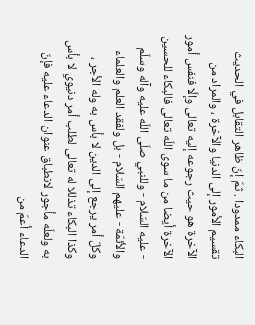البكاء ممدودا . ثمّ إنّ ظاهر التقابل في الحديث تقسيم الأمور إلى الدنيا والآخرة ، والمراد من الآخرة هو حيث رجوعه إليه تعالى وإلّا فنفس أمور الآخرة أيضا من ما سوى اللّه تعالى فالبكاء للحسين - عليه السّلام - وللنبي صلّى اللّه عليه وآله وسلّم والأئمّة - عليهم السّلام - بل ولفقد العلم والعلماء وكلّ أمر يرجع إلى الدين لا بأس به وله الأجر ، وكذا البكاء تذللا له تعالى لطلب أمر دنيوي لا بأس به ولعلّه مأجور لانطباق عنوان الدعاء عليه فإنّ الدعاء أعمّ من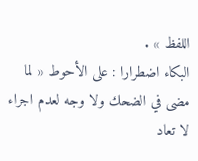اللفظ » .
البكاء اضطرارا : على الأحوط « لما مضى في الضحك ولا وجه لعدم اجراء لا تعاد